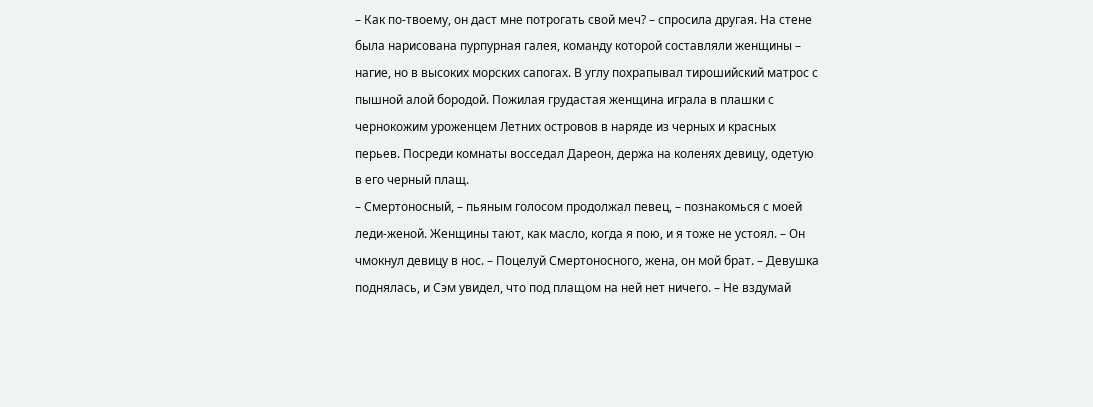– Как по-твоему, он даст мне потрогать свой меч? – спросила другая. На стене была нарисована пурпурная галея, команду которой составляли женщины – нагие, но в высоких морских сапогах. В углу похрапывал тирошийский матрос с пышной алой бородой. Пожилая грудастая женщина играла в плашки с чернокожим уроженцем Летних островов в наряде из черных и красных перьев. Посреди комнаты восседал Дареон, держа на коленях девицу, одетую в его черный плащ.
– Смертоносный, – пьяным голосом продолжал певец, – познакомься с моей леди-женой. Женщины тают, как масло, когда я пою, и я тоже не устоял. – Он чмокнул девицу в нос. – Поцелуй Смертоносного, жена, он мой брат. – Девушка поднялась, и Сэм увидел, что под плащом на ней нет ничего. – Не вздумай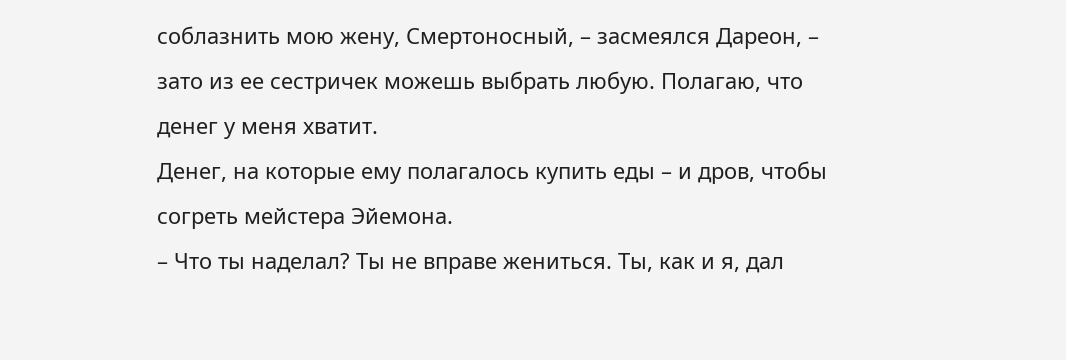соблазнить мою жену, Смертоносный, – засмеялся Дареон, – зато из ее сестричек можешь выбрать любую. Полагаю, что денег у меня хватит.
Денег, на которые ему полагалось купить еды – и дров, чтобы согреть мейстера Эйемона.
– Что ты наделал? Ты не вправе жениться. Ты, как и я, дал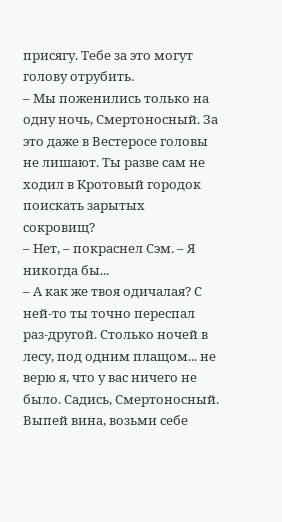присягу. Тебе за это могут голову отрубить.
– Мы поженились только на одну ночь, Смертоносный. За это даже в Вестеросе головы не лишают. Ты разве сам не ходил в Кротовый городок поискать зарытых сокровищ?
– Нет, – покраснел Сэм. – Я никогда бы...
– А как же твоя одичалая? С ней-то ты точно переспал раз-другой. Столько ночей в лесу, под одним плащом... не верю я, что у вас ничего не было. Садись, Смертоносный. Выпей вина, возьми себе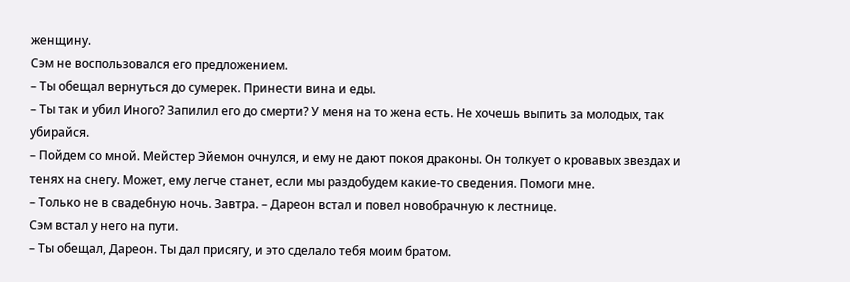женщину.
Сэм не воспользовался его предложением.
– Ты обещал вернуться до сумерек. Принести вина и еды.
– Ты так и убил Иного? Запилил его до смерти? У меня на то жена есть. Не хочешь выпить за молодых, так убирайся.
– Пойдем со мной. Мейстер Эйемон очнулся, и ему не дают покоя драконы. Он толкует о кровавых звездах и тенях на снегу. Может, ему легче станет, если мы раздобудем какие-то сведения. Помоги мне.
– Только не в свадебную ночь. Завтра. – Дареон встал и повел новобрачную к лестнице.
Сэм встал у него на пути.
– Ты обещал, Дареон. Ты дал присягу, и это сделало тебя моим братом.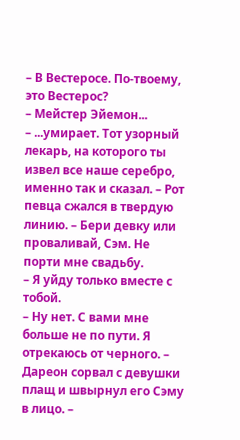– В Вестеросе. По-твоему, это Вестерос?
– Мейстер Эйемон...
– ...умирает. Тот узорный лекарь, на которого ты извел все наше серебро, именно так и сказал. – Рот певца сжался в твердую линию. – Бери девку или проваливай, Сэм. Не порти мне свадьбу.
– Я уйду только вместе с тобой.
– Ну нет. С вами мне больше не по пути. Я отрекаюсь от черного. – Дареон сорвал с девушки плащ и швырнул его Сэму в лицо. –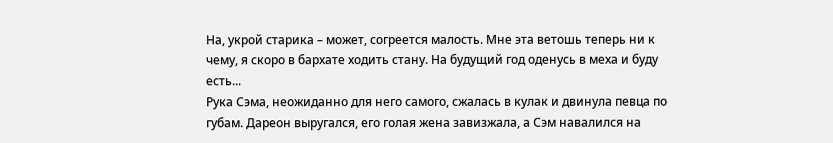На, укрой старика – может, согреется малость. Мне эта ветошь теперь ни к чему, я скоро в бархате ходить стану. На будущий год оденусь в меха и буду есть...
Рука Сэма, неожиданно для него самого, сжалась в кулак и двинула певца по губам. Дареон выругался, его голая жена завизжала, а Сэм навалился на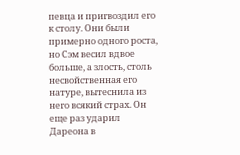певца и пригвоздил его к столу. Они были примерно одного роста, но Сэм весил вдвое больше, а злость, столь несвойственная его натуре, вытеснила из него всякий страх. Он еще раз ударил Дареона в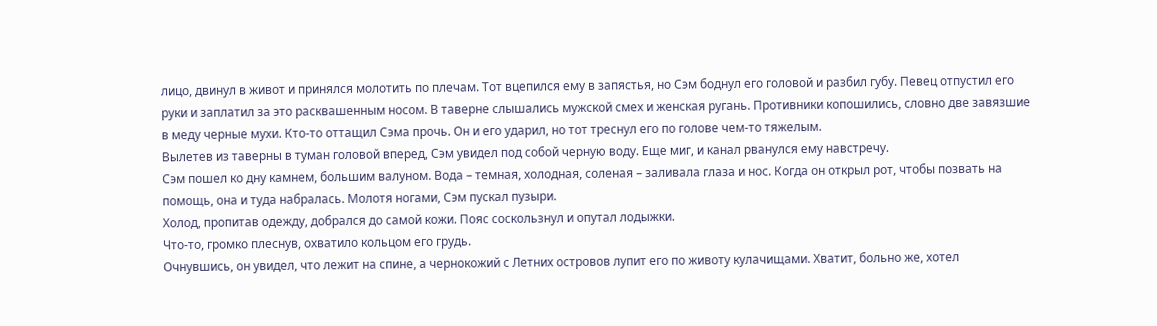лицо, двинул в живот и принялся молотить по плечам. Тот вцепился ему в запястья, но Сэм боднул его головой и разбил губу. Певец отпустил его руки и заплатил за это расквашенным носом. В таверне слышались мужской смех и женская ругань. Противники копошились, словно две завязшие в меду черные мухи. Кто-то оттащил Сэма прочь. Он и его ударил, но тот треснул его по голове чем-то тяжелым.
Вылетев из таверны в туман головой вперед, Сэм увидел под собой черную воду. Еще миг, и канал рванулся ему навстречу.
Сэм пошел ко дну камнем, большим валуном. Вода – темная, холодная, соленая – заливала глаза и нос. Когда он открыл рот, чтобы позвать на помощь, она и туда набралась. Молотя ногами, Сэм пускал пузыри.
Холод, пропитав одежду, добрался до самой кожи. Пояс соскользнул и опутал лодыжки.
Что-то, громко плеснув, охватило кольцом его грудь.
Очнувшись, он увидел, что лежит на спине, а чернокожий с Летних островов лупит его по животу кулачищами. Хватит, больно же, хотел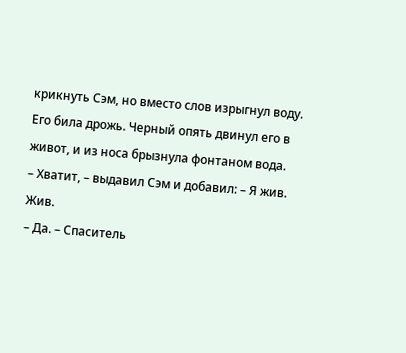крикнуть Сэм, но вместо слов изрыгнул воду. Его била дрожь. Черный опять двинул его в живот, и из носа брызнула фонтаном вода.
– Хватит, – выдавил Сэм и добавил: – Я жив. Жив.
– Да. – Спаситель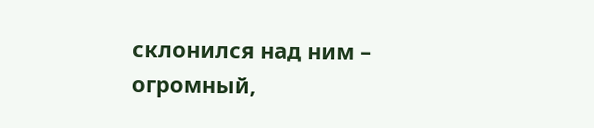склонился над ним – огромный,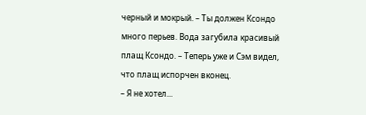черный и мокрый. – Ты должен Ксондо много перьев. Вода загубила красивый плащ Ксондо. – Теперь уже и Сэм видел, что плащ испорчен вконец.
– Я не хотел...